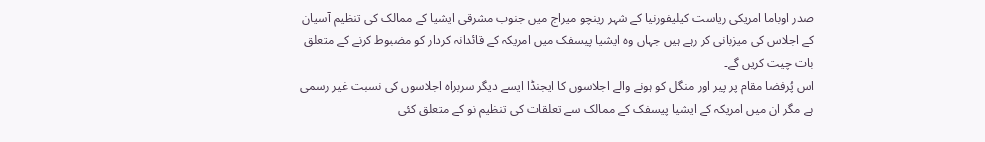صدر اوباما امریکی ریاست کیلیفورنیا کے شہر رینچو میراج میں جنوب مشرقی ایشیا کے ممالک کی تنظیم آسیان کے اجلاس کی میزبانی کر رہے ہیں جہاں وہ ایشیا پیسفک میں امریکہ کے قائدانہ کردار کو مضبوط کرنے کے متعلق بات چیت کریں گے۔
اس پُرفضا مقام پر پیر اور منگل کو ہونے والے اجلاسوں کا ایجنڈا ایسے دیگر سربراہ اجلاسوں کی نسبت غیر رسمی ہے مگر ان میں امریکہ کے ایشیا پیسفک کے ممالک سے تعلقات کی تنظیم نو کے متعلق کئی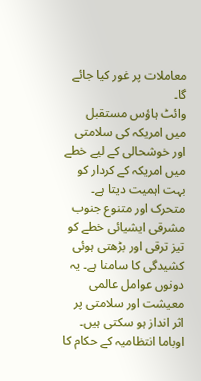معاملات پر غور کیا جائے گا۔
وائٹ ہاؤس مستقبل میں امریکہ کی سلامتی اور خوشحالی کے لیے خطے میں امریکہ کے کردار کو بہت اہمیت دیتا ہے۔
متحرک اور متنوع جنوب مشرقی ایشیائی خطے کو تیز ترقی اور بڑھتی ہوئی کشیدگی کا سامنا ہے۔ یہ دونوں عوامل عالمی معیشت اور سلامتی پر اثر انداز ہو سکتی ہیں۔
اوباما انتظامیہ کے حکام کا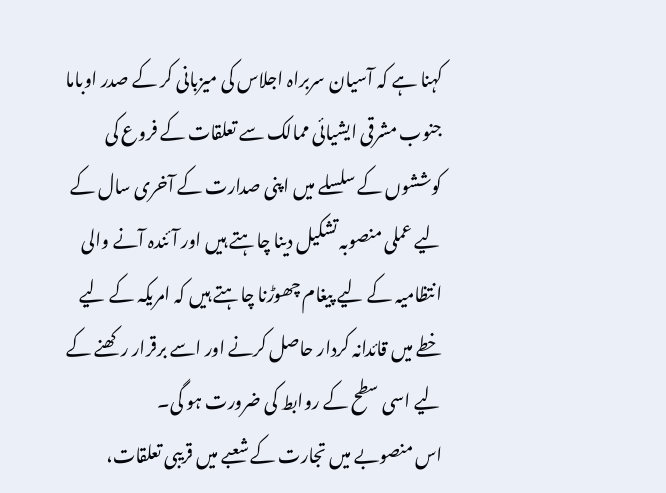کہنا ہے کہ آسیان سربراہ اجلاس کی میزبانی کر کے صدر اوباما جنوب مشرقی ایشیائی ممالک سے تعلقات کے فروع کی کوششوں کے سلسلے میں اپنی صدارت کے آخری سال کے لیے عملی منصوبہ تشکیل دینا چاہتے ہیں اور آئندہ آنے والی انتظامیہ کے لیے پیغام چھوڑنا چاہتے ہیں کہ امریکہ کے لیے خطے میں قائدانہ کردار حاصل کرنے اور اسے برقرار رکھنے کے لیے اسی سطح کے روابط کی ضرورت ہو گی۔
اس منصوبے میں تجارت کے شعبے میں قریبی تعلقات،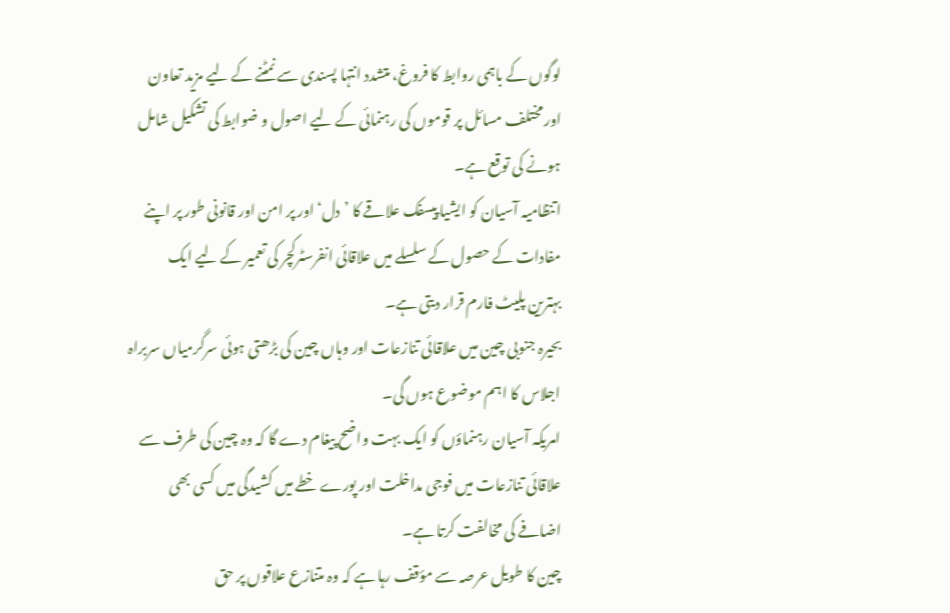لوگوں کے باہمی روابط کا فروغ، متشدد انتہا پسندی سے نمٹنے کے لیے مزید تعاون اور مختلف مسائل پر قوموں کی رہنمائی کے لیے اصول و ضوابط کی تشکیل شامل ہونے کی توقع ہے۔
اتنظامیہ آسیان کو ایشیا پیسفک علاقے کا ’دل‘ اور پر امن اور قانونی طور پر اپنے مفادات کے حصول کے سلسلے میں علاقائی انفرسٹرکچر کی تعمیر کے لیے ایک بہترین پلیٹ فارم قرار دیتی ہے۔
بحیرہ جنوبی چین میں علاقائی تنازعات اور وہاں چین کی بڑھتی ہوئی سرگرمیاں سربراہ اجلاس کا اہم موضوع ہوں گی۔
امریکہ آسیان رہنماؤں کو ایک بہت واضح پیغام دے گا کہ وہ چین کی طرف سے علاقائی تنازعات میں فوجی مداخلت اور پورے خطے میں کشیدگی میں کسی بھی اضافے کی مخالفت کرتا ہے۔
چین کا طویل عرصہ سے مؤقف رہا ہے کہ وہ متنازع علاقوں پر حق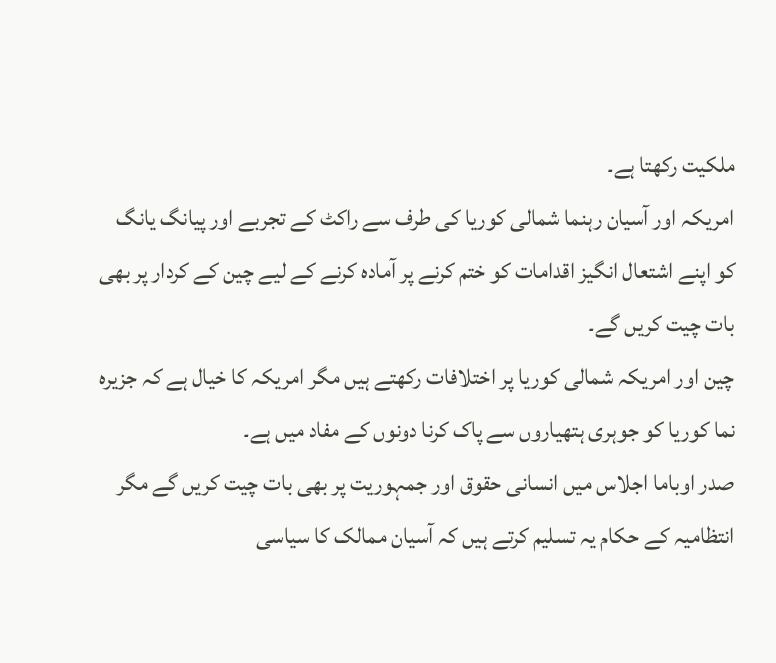ملکیت رکھتا ہے۔
امریکہ اور آسیان رہنما شمالی کوریا کی طرف سے راکٹ کے تجربے اور پیانگ یانگ کو اپنے اشتعال انگیز اقدامات کو ختم کرنے پر آمادہ کرنے کے لیے چین کے کردار پر بھی بات چیت کریں گے۔
چین اور امریکہ شمالی کوریا پر اختلافات رکھتے ہیں مگر امریکہ کا خیال ہے کہ جزیرہ نما کوریا کو جوہری ہتھیاروں سے پاک کرنا دونوں کے مفاد میں ہے۔
صدر اوباما اجلاس میں انسانی حقوق اور جمہوریت پر بھی بات چیت کریں گے مگر انتظامیہ کے حکام یہ تسلیم کرتے ہیں کہ آسیان ممالک کا سیاسی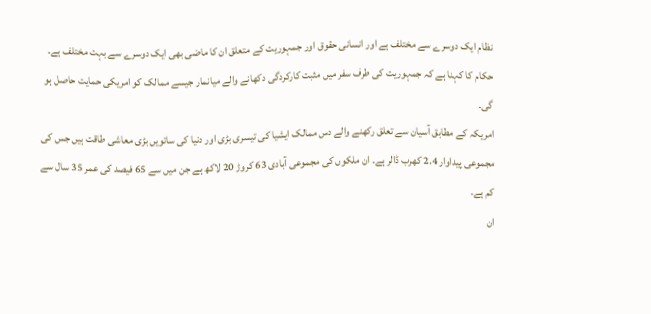نظام ایک دوسرے سے مختلف ہے اور انسانی حقوق اور جمہوریت کے متعلق ان کا ماضی بھی ایک دوسرے سے بہت مختلف ہے۔
حکام کا کہنا ہے کہ جمہوریت کی طرف سفر میں مثبت کارکردگی دکھانے والے میانمار جیسے ممالک کو امریکی حمایت حاصل ہو گی۔
امریکہ کے مطابق آسیان سے تعلق رکھنے والے دس ممالک ایشیا کی تیسری بڑی اور دنیا کی ساتویں بڑی معاشی طاقت ہیں جس کی مجموعی پیداوار 2.4 کھرب ڈالر ہے۔ ان ملکوں کی مجموعی آبادی 63 کروڑ 20 لاکھ ہے جن میں سے 65 فیصد کی عمر 35 سال سے کم ہے۔
ان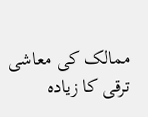ممالک کی معاشی ترقی کا زیادہ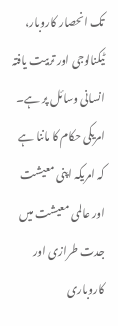تک انحصار کاروبار، ٹیکنالوجی اور تربیت یافتہ انسانی وسائل پر ہے۔ امریکی حکام کا ماننا ہے کہ امریکہ اپنی معیشت اور عالمی معیشت میں جدت طرازی اور کاروباری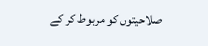صلاحیتوں کو مربوط کر کے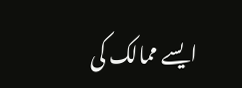ایسے ممالک کی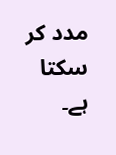مدد کر سکتا ہے۔